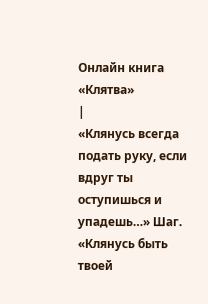Онлайн книга «Клятва»
|
«Клянусь всегда подать руку, если вдруг ты оступишься и упадешь…» Шаг. «Клянусь быть твоей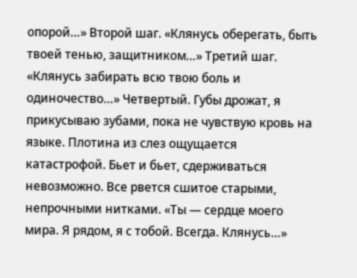опорой…» Второй шаг. «Клянусь оберегать, быть твоей тенью, защитником…» Третий шаг. «Клянусь забирать всю твою боль и одиночество…» Четвертый. Губы дрожат, я прикусываю зубами, пока не чувствую кровь на языке. Плотина из слез ощущается катастрофой. Бьет и бьет, сдерживаться невозможно. Все рвется сшитое старыми, непрочными нитками. «Ты — сердце моего мира. Я рядом, я с тобой. Всегда. Клянусь…»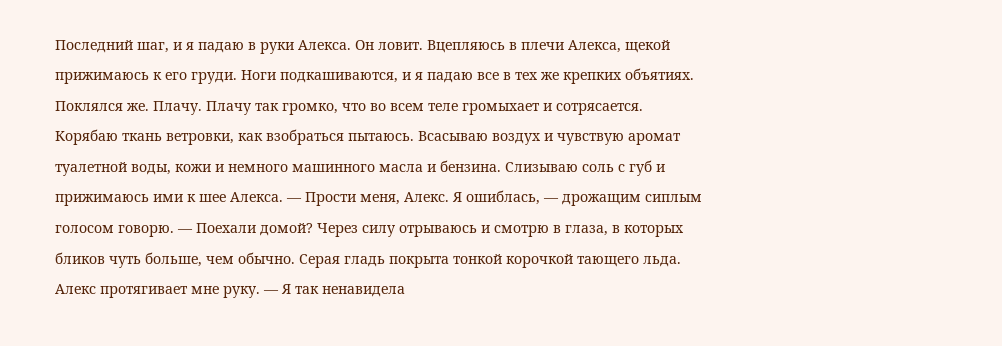Последний шаг, и я падаю в руки Алекса. Он ловит. Вцепляюсь в плечи Алекса, щекой прижимаюсь к его груди. Ноги подкашиваются, и я падаю все в тех же крепких объятиях. Поклялся же. Плачу. Плачу так громко, что во всем теле громыхает и сотрясается. Корябаю ткань ветровки, как взобраться пытаюсь. Всасываю воздух и чувствую аромат туалетной воды, кожи и немного машинного масла и бензина. Слизываю соль с губ и прижимаюсь ими к шее Алекса. — Прости меня, Алекс. Я ошиблась, — дрожащим сиплым голосом говорю. — Поехали домой? Через силу отрываюсь и смотрю в глаза, в которых бликов чуть больше, чем обычно. Серая гладь покрыта тонкой корочкой тающего льда. Алекс протягивает мне руку. — Я так ненавидела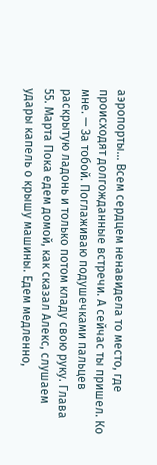аэропорты… Всем сердцем ненавидела то место, где происходят долгожданные встречи. А сейчас ты пришел. Ко мне. — За тобой. Поглаживаю подушечками пальцев раскрытую ладонь и только потом кладу свою руку. Глава 55. Марта Пока едем домой, как сказал Алекс, слушаем удары капель о крышу машины. Едем медленно,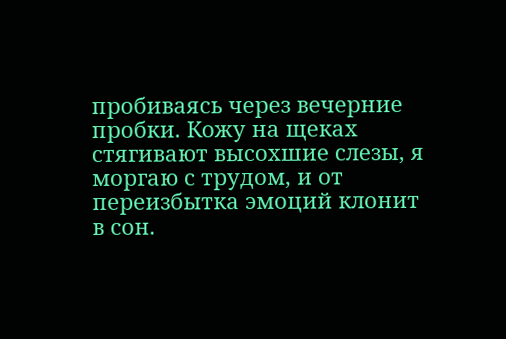пробиваясь через вечерние пробки. Кожу на щеках стягивают высохшие слезы, я моргаю с трудом, и от переизбытка эмоций клонит в сон.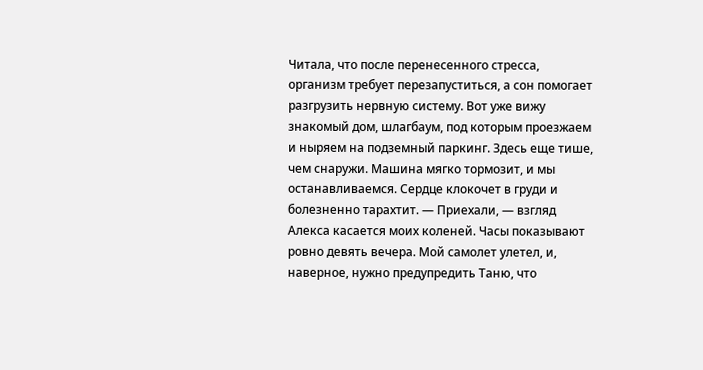Читала, что после перенесенного стресса, организм требует перезапуститься, а сон помогает разгрузить нервную систему. Вот уже вижу знакомый дом, шлагбаум, под которым проезжаем и ныряем на подземный паркинг. Здесь еще тише, чем снаружи. Машина мягко тормозит, и мы останавливаемся. Сердце клокочет в груди и болезненно тарахтит. — Приехали, — взгляд Алекса касается моих коленей. Часы показывают ровно девять вечера. Мой самолет улетел, и, наверное, нужно предупредить Таню, что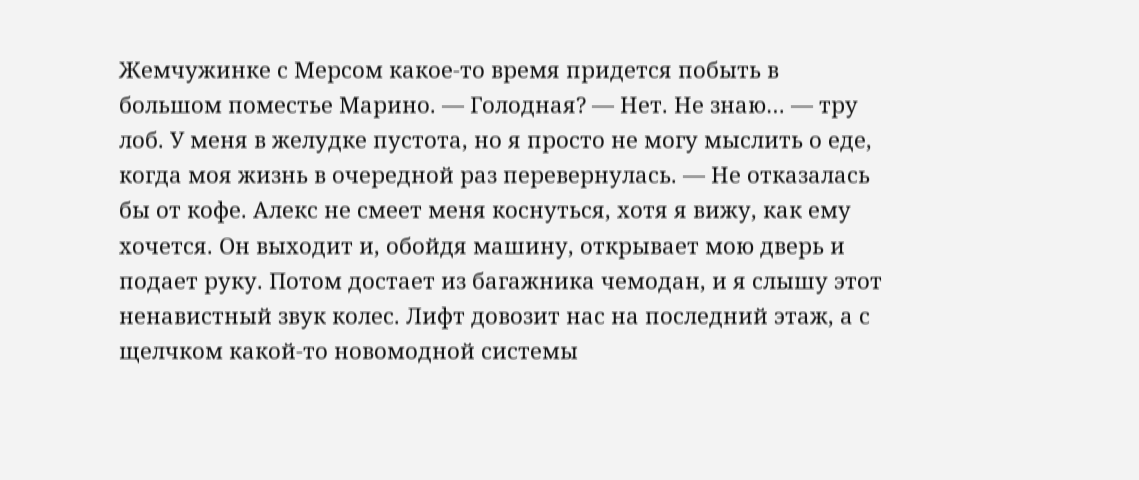Жемчужинке с Мерсом какое-то время придется побыть в большом поместье Марино. — Голодная? — Нет. Не знаю… — тру лоб. У меня в желудке пустота, но я просто не могу мыслить о еде, когда моя жизнь в очередной раз перевернулась. — Не отказалась бы от кофе. Алекс не смеет меня коснуться, хотя я вижу, как ему хочется. Он выходит и, обойдя машину, открывает мою дверь и подает руку. Потом достает из багажника чемодан, и я слышу этот ненавистный звук колес. Лифт довозит нас на последний этаж, а с щелчком какой-то новомодной системы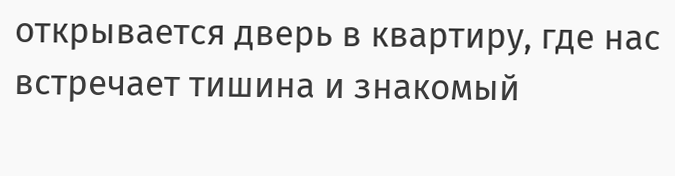открывается дверь в квартиру, где нас встречает тишина и знакомый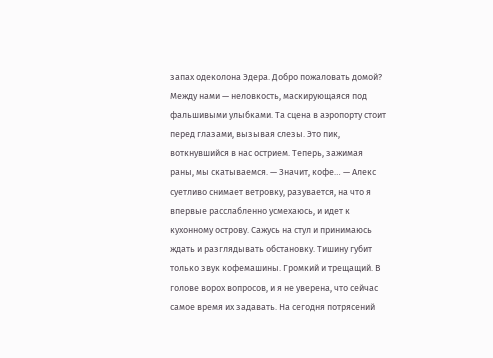запах одеколона Эдера. Добро пожаловать домой? Между нами — неловкость, маскирующаяся под фальшивыми улыбками. Та сцена в аэропорту стоит перед глазами, вызывая слезы. Это пик, воткнувшийся в нас острием. Теперь, зажимая раны, мы скатываемся. — Значит, кофе… — Алекс суетливо снимает ветровку, разувается, на что я впервые расслабленно усмехаюсь, и идет к кухонному острову. Сажусь на стул и принимаюсь ждать и разглядывать обстановку. Тишину губит только звук кофемашины. Громкий и трещащий. В голове ворох вопросов, и я не уверена, что сейчас самое время их задавать. На сегодня потрясений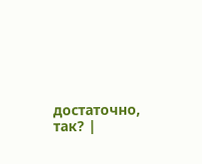достаточно, так? |